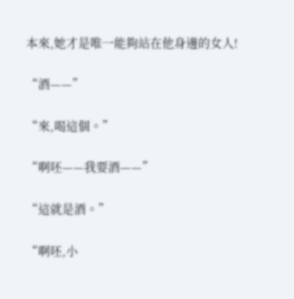本來,她才是唯一能夠站在他身邊的女人!

“酒——”

“來,喝這個。”

“啊呸——我要酒——”

“這就是酒。”

“啊呸,小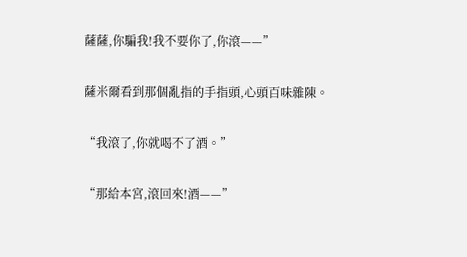薩薩,你騙我!我不要你了,你滾——”

薩米爾看到那個亂指的手指頭,心頭百味雜陳。

“我滾了,你就喝不了酒。”

“那給本宮,滾回來!酒——”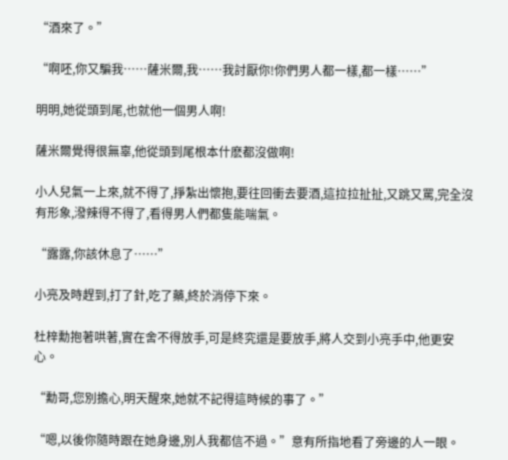“酒來了。”

“啊呸,你又騙我……薩米爾,我……我討厭你!你們男人都一樣,都一樣……”

明明,她從頭到尾,也就他一個男人啊!

薩米爾覺得很無辜,他從頭到尾根本什麽都沒做啊!

小人兒氣一上來,就不得了,掙紮出懷抱,要往回衝去要酒,這拉拉扯扯,又跳又罵,完全沒有形象,潑辣得不得了,看得男人們都隻能喘氣。

“露露,你該休息了……”

小亮及時趕到,打了針,吃了藥,終於消停下來。

杜梓勳抱著哄著,實在舍不得放手,可是終究還是要放手,將人交到小亮手中,他更安心。

“勳哥,您別擔心,明天醒來,她就不記得這時候的事了。”

“嗯,以後你隨時跟在她身邊,別人我都信不過。”意有所指地看了旁邊的人一眼。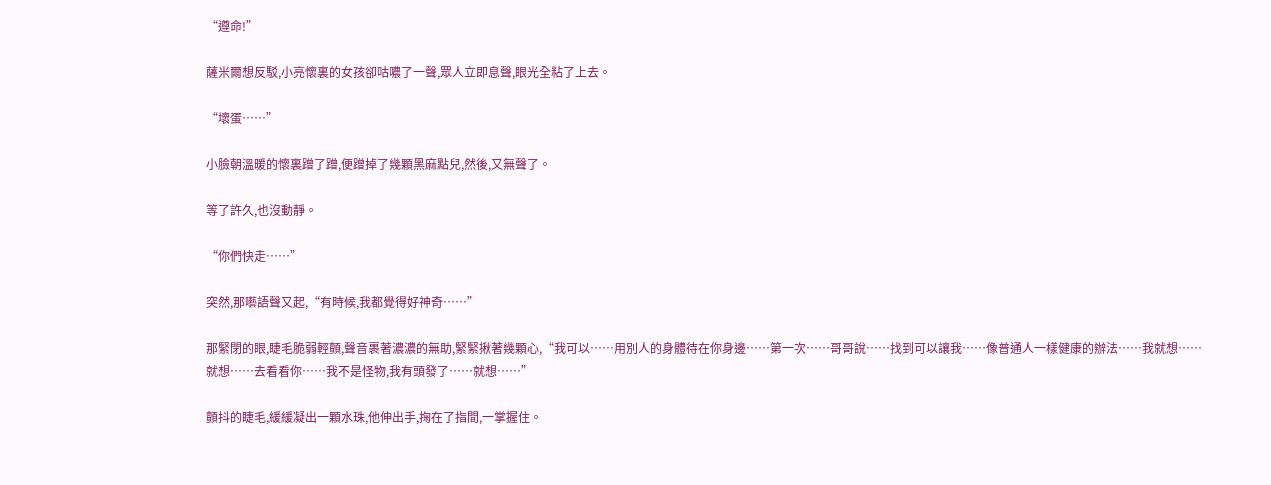“遵命!”

薩米爾想反駁,小亮懷裏的女孩卻咕噥了一聲,眾人立即息聲,眼光全粘了上去。

“壞蛋……”

小臉朝溫暖的懷裏蹭了蹭,便蹭掉了幾顆黑麻點兒,然後,又無聲了。

等了許久,也沒動靜。

“你們快走……”

突然,那囈語聲又起,“有時候,我都覺得好神奇……”

那緊閉的眼,睫毛脆弱輕顫,聲音裹著濃濃的無助,緊緊揪著幾顆心,“我可以……用別人的身體待在你身邊……第一次……哥哥說……找到可以讓我……像普通人一樣健康的辦法……我就想……就想……去看看你……我不是怪物,我有頭發了……就想……”

顫抖的睫毛,緩緩凝出一顆水珠,他伸出手,掬在了指間,一掌握住。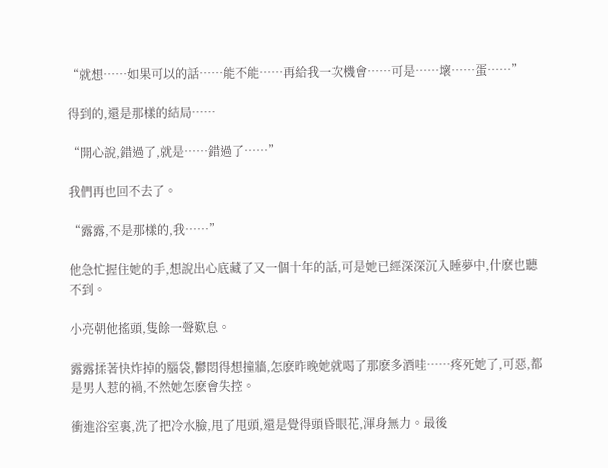“就想……如果可以的話……能不能……再給我一次機會……可是……壞……蛋……”

得到的,還是那樣的結局……

“開心說,錯過了,就是……錯過了……”

我們再也回不去了。

“露露,不是那樣的,我……”

他急忙握住她的手,想說出心底藏了又一個十年的話,可是她已經深深沉入睡夢中,什麽也聽不到。

小亮朝他搖頭,隻餘一聲歎息。

露露揉著快炸掉的腦袋,鬱悶得想撞牆,怎麽昨晚她就喝了那麽多酒哇……疼死她了,可惡,都是男人惹的禍,不然她怎麽會失控。

衝進浴室裏,洗了把冷水臉,甩了甩頭,還是覺得頭昏眼花,渾身無力。最後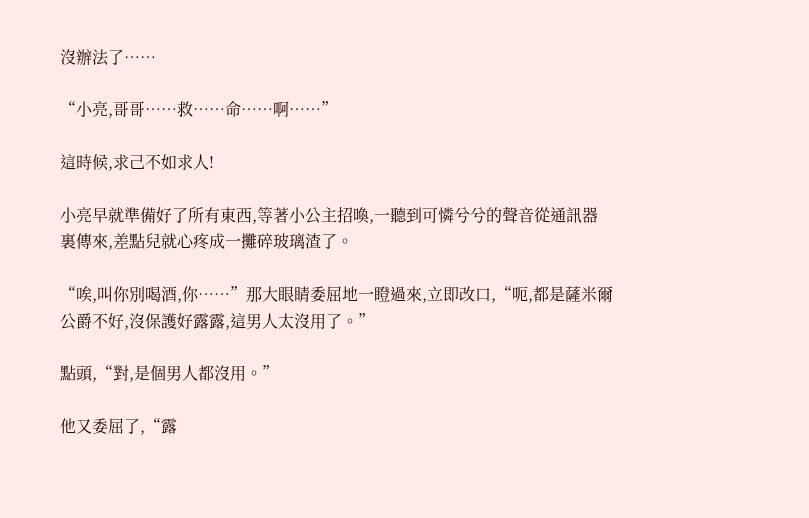沒辦法了……

“小亮,哥哥……救……命……啊……”

這時候,求己不如求人!

小亮早就準備好了所有東西,等著小公主招喚,一聽到可憐兮兮的聲音從通訊器裏傳來,差點兒就心疼成一攤碎玻璃渣了。

“唉,叫你別喝酒,你……”那大眼睛委屈地一瞪過來,立即改口,“呃,都是薩米爾公爵不好,沒保護好露露,這男人太沒用了。”

點頭,“對,是個男人都沒用。”

他又委屈了,“露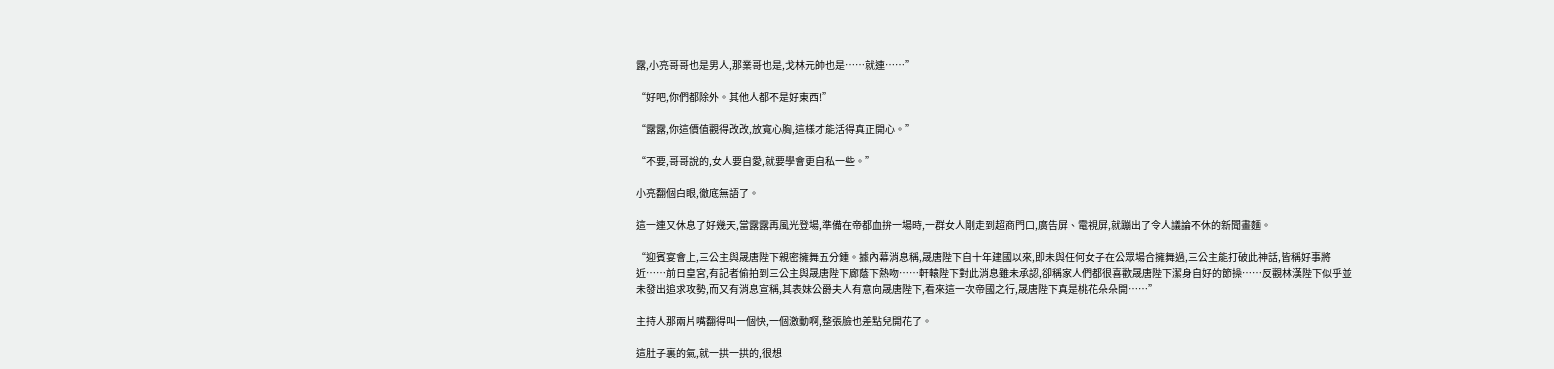露,小亮哥哥也是男人,那業哥也是,戈林元帥也是……就連……”

“好吧,你們都除外。其他人都不是好東西!”

“露露,你這價值觀得改改,放寬心胸,這樣才能活得真正開心。”

“不要,哥哥說的,女人要自愛,就要學會更自私一些。”

小亮翻個白眼,徹底無語了。

這一連又休息了好幾天,當露露再風光登場,準備在帝都血拚一場時,一群女人剛走到超商門口,廣告屏、電視屏,就蹦出了令人議論不休的新聞畫麵。

“迎賓宴會上,三公主與晟唐陛下親密擁舞五分鍾。據內幕消息稱,晟唐陛下自十年建國以來,即未與任何女子在公眾場合擁舞過,三公主能打破此神話,皆稱好事將近……前日皇宮,有記者偷拍到三公主與晟唐陛下廊蔭下熱吻……軒轅陛下對此消息雖未承認,卻稱家人們都很喜歡晟唐陛下潔身自好的節操……反觀林漢陛下似乎並未發出追求攻勢,而又有消息宣稱,其表妹公爵夫人有意向晟唐陛下,看來這一次帝國之行,晟唐陛下真是桃花朵朵開……”

主持人那兩片嘴翻得叫一個快,一個激動啊,整張臉也差點兒開花了。

這肚子裏的氣,就一拱一拱的,很想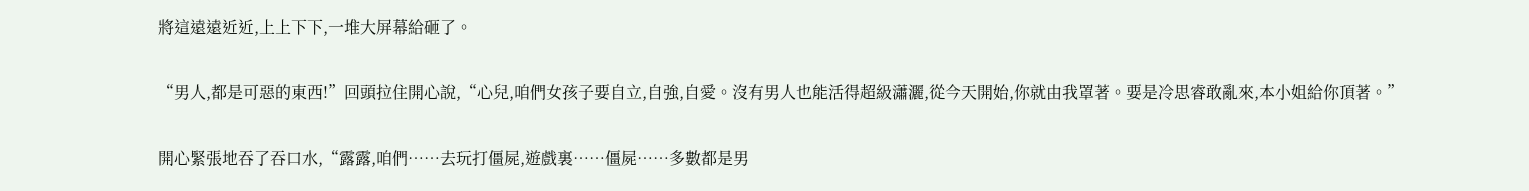將這遠遠近近,上上下下,一堆大屏幕給砸了。

“男人,都是可惡的東西!”回頭拉住開心說,“心兒,咱們女孩子要自立,自強,自愛。沒有男人也能活得超級瀟灑,從今天開始,你就由我罩著。要是冷思睿敢亂來,本小姐給你頂著。”

開心緊張地吞了吞口水,“露露,咱們……去玩打僵屍,遊戲裏……僵屍……多數都是男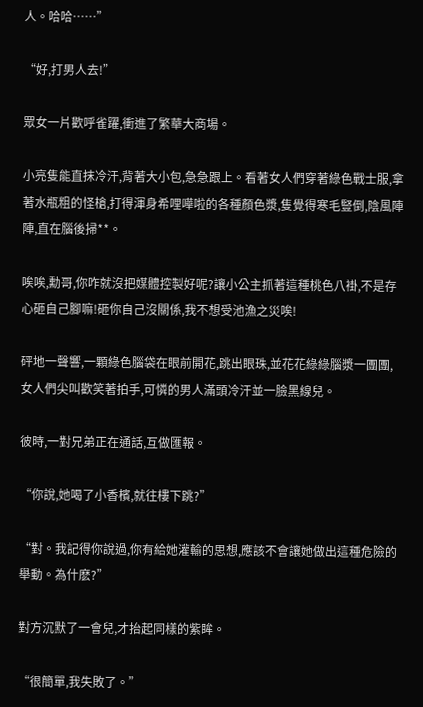人。哈哈……”

“好,打男人去!”

眾女一片歡呼雀躍,衝進了繁華大商場。

小亮隻能直抹冷汗,背著大小包,急急跟上。看著女人們穿著綠色戰士服,拿著水瓶粗的怪槍,打得渾身希哩嘩啦的各種顏色漿,隻覺得寒毛豎倒,陰風陣陣,直在腦後掃**。

唉唉,勳哥,你咋就沒把媒體控製好呢?讓小公主抓著這種桃色八褂,不是存心砸自己腳嘛!砸你自己沒關係,我不想受池漁之災唉!

砰地一聲響,一顆綠色腦袋在眼前開花,跳出眼珠,並花花綠綠腦漿一團團,女人們尖叫歡笑著拍手,可憐的男人滿頭冷汗並一臉黑線兒。

彼時,一對兄弟正在通話,互做匯報。

“你說,她喝了小香檳,就往樓下跳?”

“對。我記得你說過,你有給她灌輸的思想,應該不會讓她做出這種危險的舉動。為什麽?”

對方沉默了一會兒,才抬起同樣的紫眸。

“很簡單,我失敗了。”